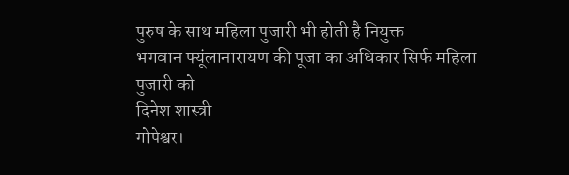पुरुष के साथ महिला पुजारी भी होती है नियुक्त
भगवान फ्यूंलानारायण की पूजा का अधिकार सिर्फ महिला पुजारी को
दिनेश शास्त्री
गोपेश्वर।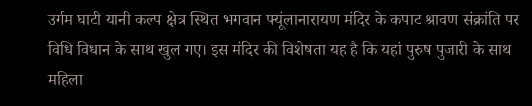उर्गम घाटी यानी कल्प क्षेत्र स्थित भगवान फ्यूंलानारायण मंदिर के कपाट श्रावण संक्रांति पर विधि विधान के साथ खुल गए। इस मंदिर की विशेषता यह है कि यहां पुरुष पुजारी के साथ महिला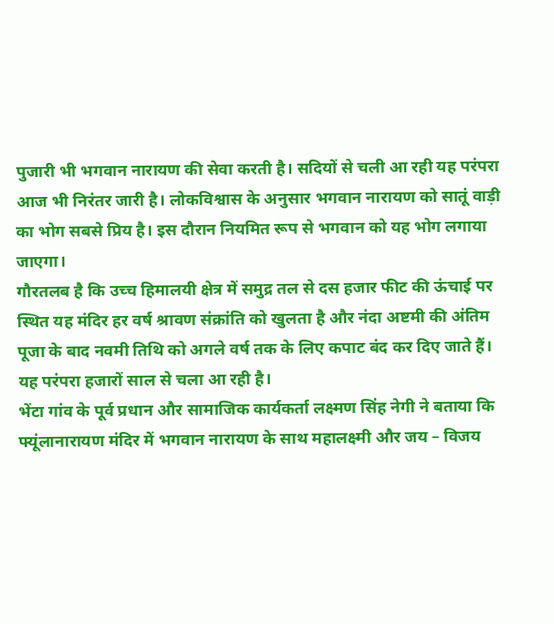पुजारी भी भगवान नारायण की सेवा करती है। सदियों से चली आ रही यह परंपरा आज भी निरंतर जारी है। लोकविश्वास के अनुसार भगवान नारायण को सातूं वाड़ी का भोग सबसे प्रिय है। इस दौरान नियमित रूप से भगवान को यह भोग लगाया जाएगा।
गौरतलब है कि उच्च हिमालयी क्षेत्र में समुद्र तल से दस हजार फीट की ऊंचाई पर स्थित यह मंदिर हर वर्ष श्रावण संक्रांति को खुलता है और नंदा अष्टमी की अंतिम पूजा के बाद नवमी तिथि को अगले वर्ष तक के लिए कपाट बंद कर दिए जाते हैं।
यह परंपरा हजारों साल से चला आ रही है।
भेंटा गांव के पूर्व प्रधान और सामाजिक कार्यकर्ता लक्ष्मण सिंह नेगी ने बताया कि फ्यूंलानारायण मंदिर में भगवान नारायण के साथ महालक्ष्मी और जय – विजय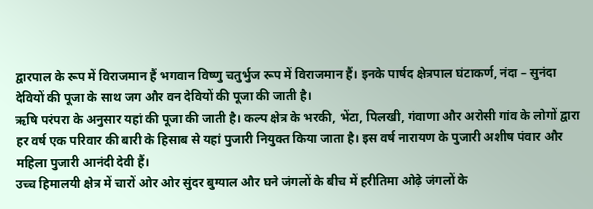द्वारपाल के रूप में विराजमान हैं भगवान विष्णु चतुर्भुज रूप में विराजमान हैं। इनके पार्षद क्षेत्रपाल घंटाकर्ण, नंदा – सुनंदा देवियों की पूजा के साथ जग और वन देवियों की पूजा की जाती है।
ऋषि परंपरा के अनुसार यहां की पूजा की जाती है। कल्प क्षेत्र के भरकी, भेंटा, पिलखी, गंवाणा और अरोसी गांव के लोगों द्वारा हर वर्ष एक परिवार की बारी के हिसाब से यहां पुजारी नियुक्त किया जाता है। इस वर्ष नारायण के पुजारी अशीष पंवार और महिला पुजारी आनंदी देवी हैं।
उच्च हिमालयी क्षेत्र में चारों ओर ओर सुंदर बुग्याल और घने जंगलों के बीच में हरीतिमा ओढ़े जंगलों के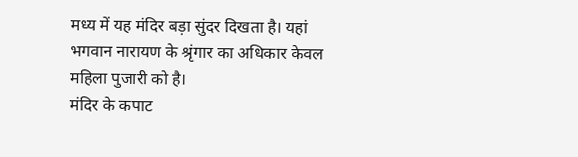मध्य में यह मंदिर बड़ा सुंदर दिखता है। यहां भगवान नारायण के श्रृंगार का अधिकार केवल महिला पुजारी को है।
मंदिर के कपाट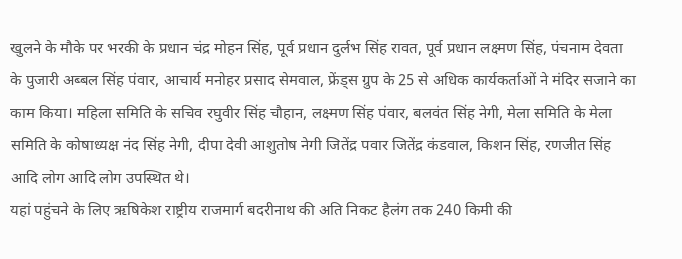खुलने के मौके पर भरकी के प्रधान चंद्र मोहन सिंह, पूर्व प्रधान दुर्लभ सिंह रावत, पूर्व प्रधान लक्ष्मण सिंह, पंचनाम देवता के पुजारी अब्बल सिंह पंवार, आचार्य मनोहर प्रसाद सेमवाल, फ्रेंड्स ग्रुप के 25 से अधिक कार्यकर्ताओं ने मंदिर सजाने का काम किया। महिला समिति के सचिव रघुवीर सिंह चौहान, लक्ष्मण सिंह पंवार, बलवंत सिंह नेगी, मेला समिति के मेला समिति के कोषाध्यक्ष नंद सिंह नेगी, दीपा देवी आशुतोष नेगी जितेंद्र पवार जितेंद्र कंडवाल, किशन सिंह, रणजीत सिंह आदि लोग आदि लोग उपस्थित थे।
यहां पहुंचने के लिए ऋषिकेश राष्ट्रीय राजमार्ग बदरीनाथ की अति निकट हैलंग तक 240 किमी की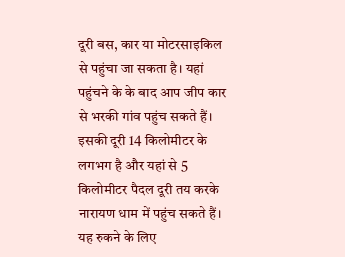दूरी बस, कार या मोटरसाइकिल से पहुंचा जा सकता है। यहां पहुंचने के के बाद आप जीप कार से भरकी गांव पहुंच सकते हैं। इसकी दूरी 14 किलोमीटर के लगभग है और यहां से 5 किलोमीटर पैदल दूरी तय करके नारायण धाम में पहुंच सकते हैं। यह रुकने के लिए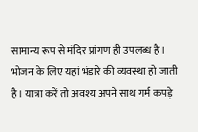सामान्य रूप से मंदिर प्रांगण ही उपलब्ध है। भोजन के लिए यहां भंडारे की व्यवस्था हो जाती है। यात्रा करें तो अवश्य अपने साथ गर्म कपड़े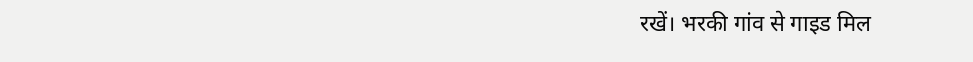रखें। भरकी गांव से गाइड मिल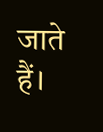जाते हैं।